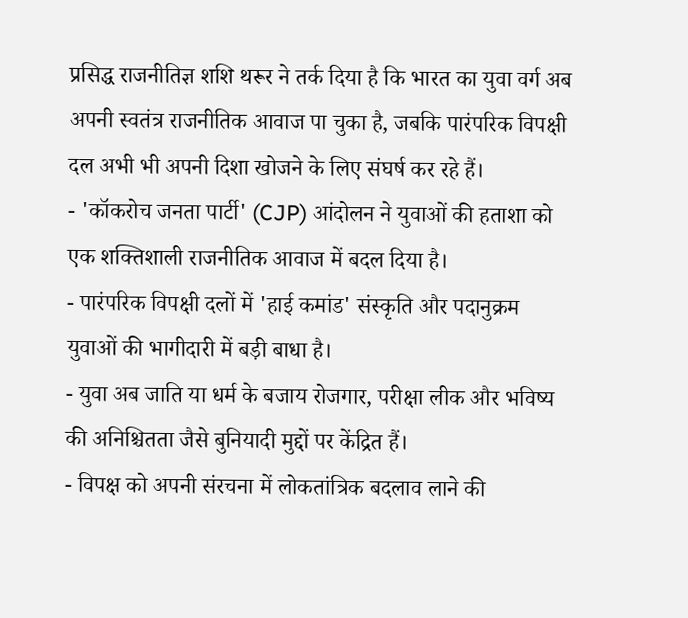प्रसिद्ध राजनीतिज्ञ शशि थरूर ने तर्क दिया है कि भारत का युवा वर्ग अब अपनी स्वतंत्र राजनीतिक आवाज पा चुका है, जबकि पारंपरिक विपक्षी दल अभी भी अपनी दिशा खोजने के लिए संघर्ष कर रहे हैं।
- 'कॉकरोच जनता पार्टी' (CJP) आंदोलन ने युवाओं की हताशा को एक शक्तिशाली राजनीतिक आवाज में बदल दिया है।
- पारंपरिक विपक्षी दलों में 'हाई कमांड' संस्कृति और पदानुक्रम युवाओं की भागीदारी में बड़ी बाधा है।
- युवा अब जाति या धर्म के बजाय रोजगार, परीक्षा लीक और भविष्य की अनिश्चितता जैसे बुनियादी मुद्दों पर केंद्रित हैं।
- विपक्ष को अपनी संरचना में लोकतांत्रिक बदलाव लाने की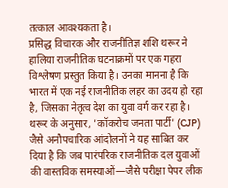तत्काल आवश्यकता है।
प्रसिद्ध विचारक और राजनीतिज्ञ शशि थरूर ने हालिया राजनीतिक घटनाक्रमों पर एक गहरा विश्लेषण प्रस्तुत किया है। उनका मानना है कि भारत में एक नई राजनीतिक लहर का उदय हो रहा है, जिसका नेतृत्व देश का युवा वर्ग कर रहा है। थरूर के अनुसार, 'कॉकरोच जनता पार्टी' (CJP) जैसे अनौपचारिक आंदोलनों ने यह साबित कर दिया है कि जब पारंपरिक राजनीतिक दल युवाओं की वास्तविक समस्याओं—जैसे परीक्षा पेपर लीक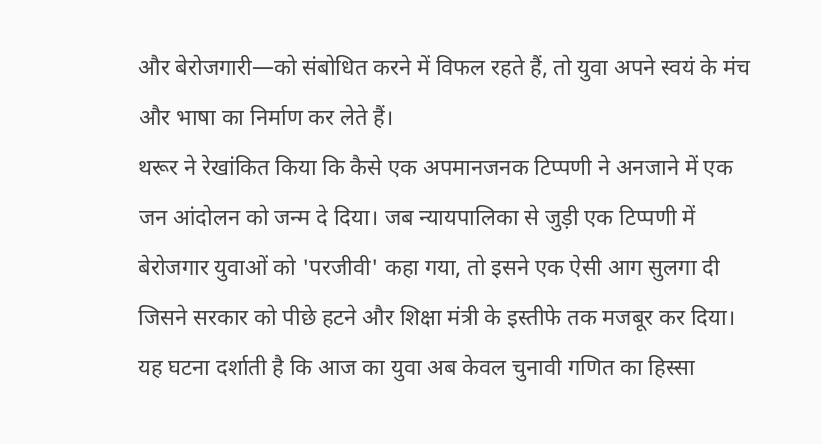और बेरोजगारी—को संबोधित करने में विफल रहते हैं, तो युवा अपने स्वयं के मंच और भाषा का निर्माण कर लेते हैं।
थरूर ने रेखांकित किया कि कैसे एक अपमानजनक टिप्पणी ने अनजाने में एक जन आंदोलन को जन्म दे दिया। जब न्यायपालिका से जुड़ी एक टिप्पणी में बेरोजगार युवाओं को 'परजीवी' कहा गया, तो इसने एक ऐसी आग सुलगा दी जिसने सरकार को पीछे हटने और शिक्षा मंत्री के इस्तीफे तक मजबूर कर दिया। यह घटना दर्शाती है कि आज का युवा अब केवल चुनावी गणित का हिस्सा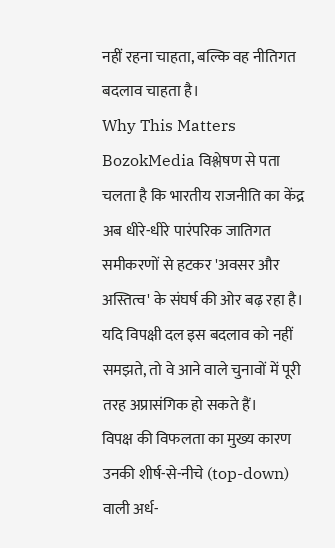नहीं रहना चाहता, बल्कि वह नीतिगत बदलाव चाहता है।
Why This Matters
BozokMedia विश्लेषण से पता चलता है कि भारतीय राजनीति का केंद्र अब धीरे-धीरे पारंपरिक जातिगत समीकरणों से हटकर 'अवसर और अस्तित्व' के संघर्ष की ओर बढ़ रहा है। यदि विपक्षी दल इस बदलाव को नहीं समझते, तो वे आने वाले चुनावों में पूरी तरह अप्रासंगिक हो सकते हैं।
विपक्ष की विफलता का मुख्य कारण उनकी शीर्ष-से-नीचे (top-down) वाली अर्ध-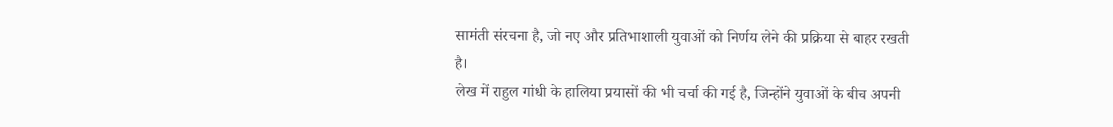सामंती संरचना है, जो नए और प्रतिभाशाली युवाओं को निर्णय लेने की प्रक्रिया से बाहर रखती है।
लेख में राहुल गांधी के हालिया प्रयासों की भी चर्चा की गई है, जिन्होंने युवाओं के बीच अपनी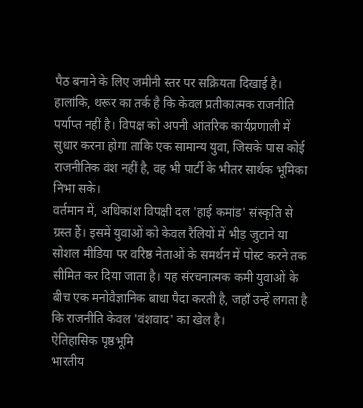पैठ बनाने के लिए जमीनी स्तर पर सक्रियता दिखाई है। हालांकि, थरूर का तर्क है कि केवल प्रतीकात्मक राजनीति पर्याप्त नहीं है। विपक्ष को अपनी आंतरिक कार्यप्रणाली में सुधार करना होगा ताकि एक सामान्य युवा, जिसके पास कोई राजनीतिक वंश नहीं है, वह भी पार्टी के भीतर सार्थक भूमिका निभा सके।
वर्तमान में, अधिकांश विपक्षी दल 'हाई कमांड' संस्कृति से ग्रस्त हैं। इसमें युवाओं को केवल रैलियों में भीड़ जुटाने या सोशल मीडिया पर वरिष्ठ नेताओं के समर्थन में पोस्ट करने तक सीमित कर दिया जाता है। यह संरचनात्मक कमी युवाओं के बीच एक मनोवैज्ञानिक बाधा पैदा करती है, जहाँ उन्हें लगता है कि राजनीति केवल 'वंशवाद' का खेल है।
ऐतिहासिक पृष्ठभूमि
भारतीय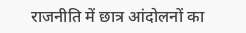राजनीति में छात्र आंदोलनों का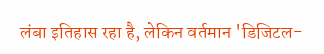लंबा इतिहास रहा है, लेकिन वर्तमान 'डिजिटल-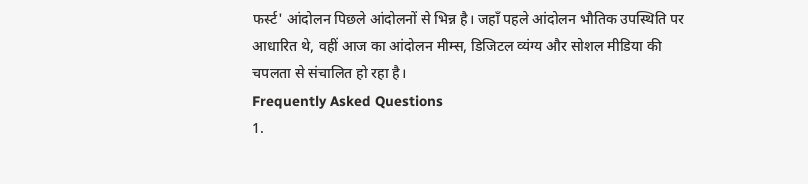फर्स्ट' आंदोलन पिछले आंदोलनों से भिन्न है। जहाँ पहले आंदोलन भौतिक उपस्थिति पर आधारित थे, वहीं आज का आंदोलन मीम्स, डिजिटल व्यंग्य और सोशल मीडिया की चपलता से संचालित हो रहा है।
Frequently Asked Questions
1.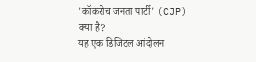'कॉकरोच जनता पार्टी' (CJP) क्या है?
यह एक डिजिटल आंदोलन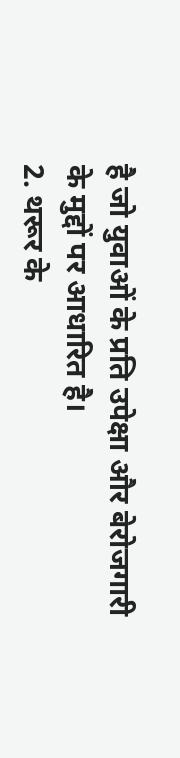है जो युवाओं के प्रति उपेक्षा और बेरोजगारी के मुद्दों पर आधारित है।
2. थरूर के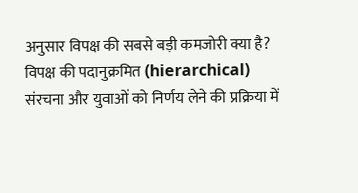अनुसार विपक्ष की सबसे बड़ी कमजोरी क्या है?
विपक्ष की पदानुक्रमित (hierarchical) संरचना और युवाओं को निर्णय लेने की प्रक्रिया में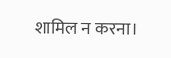शामिल न करना।